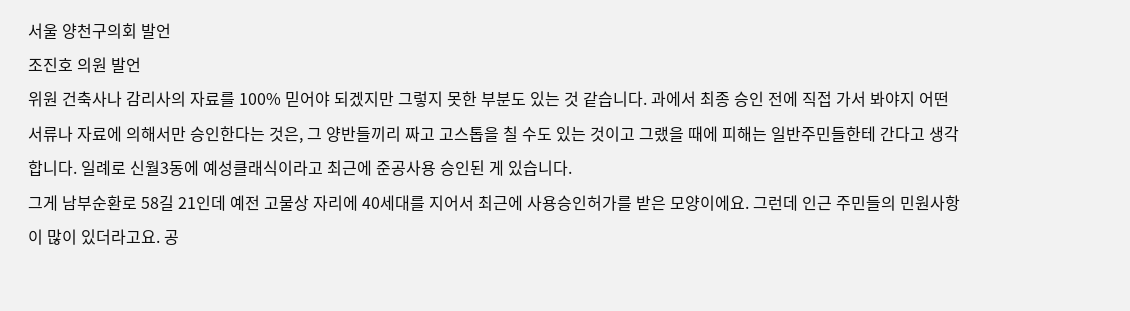서울 양천구의회 발언
조진호 의원 발언
위원 건축사나 감리사의 자료를 100% 믿어야 되겠지만 그렇지 못한 부분도 있는 것 같습니다. 과에서 최종 승인 전에 직접 가서 봐야지 어떤 서류나 자료에 의해서만 승인한다는 것은, 그 양반들끼리 짜고 고스톱을 칠 수도 있는 것이고 그랬을 때에 피해는 일반주민들한테 간다고 생각합니다. 일례로 신월3동에 예성클래식이라고 최근에 준공사용 승인된 게 있습니다.
그게 남부순환로 58길 21인데 예전 고물상 자리에 40세대를 지어서 최근에 사용승인허가를 받은 모양이에요. 그런데 인근 주민들의 민원사항이 많이 있더라고요. 공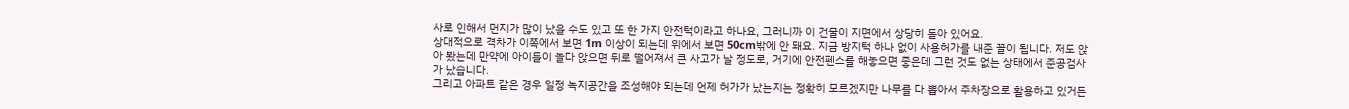사로 인해서 먼지가 많이 났을 수도 있고 또 한 가지 안전턱이라고 하나요, 그러니까 이 건물이 지면에서 상당히 돋아 있어요.
상대적으로 격차가 이쪽에서 보면 1m 이상이 되는데 위에서 보면 50cm밖에 안 돼요. 지금 방지턱 하나 없이 사용허가를 내준 꼴이 됩니다. 저도 앉아 봤는데 만약에 아이들이 놀다 앉으면 뒤로 떨어져서 큰 사고가 날 정도로, 거기에 안전펜스를 해놓으면 좋은데 그런 것도 없는 상태에서 준공검사가 났습니다.
그리고 아파트 같은 경우 일정 녹지공간을 조성해야 되는데 언제 허가가 났는지는 정확히 모르겠지만 나무를 다 뽑아서 주차장으로 활용하고 있거든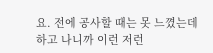요. 전에 공사할 때는 못 느꼈는데 하고 나니까 이런 저런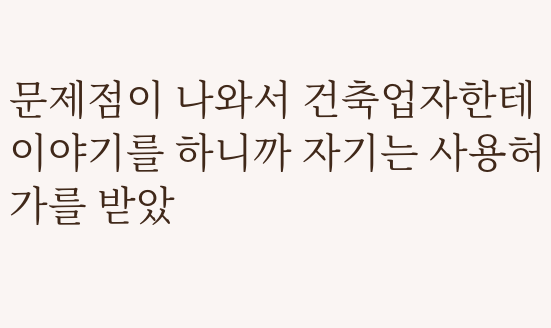문제점이 나와서 건축업자한테 이야기를 하니까 자기는 사용허가를 받았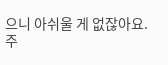으니 아쉬울 게 없잖아요. 주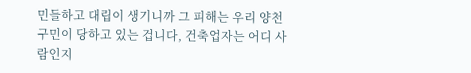민들하고 대립이 생기니까 그 피해는 우리 양천구민이 당하고 있는 겁니다, 건축업자는 어디 사람인지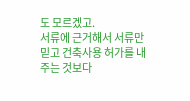도 모르겠고.
서류에 근거해서 서류만 믿고 건축사용 허가를 내주는 것보다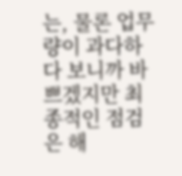는, 물론 업무량이 과다하다 보니까 바쁘겠지만 최종적인 점검은 해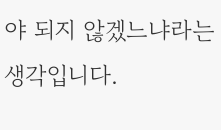야 되지 않겠느냐라는 생각입니다.